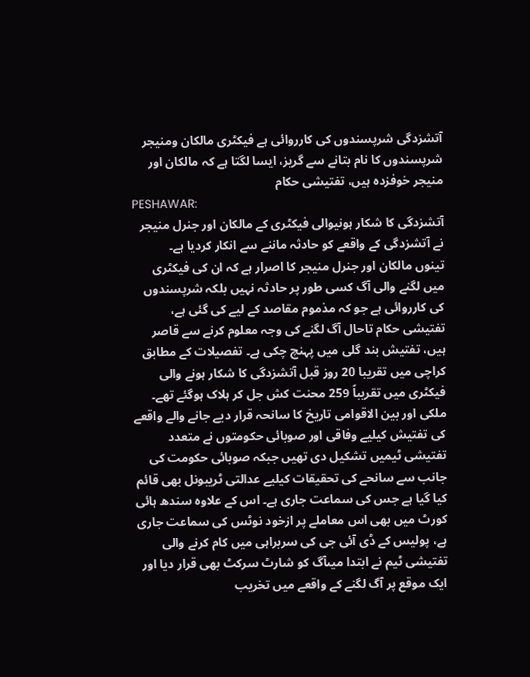آتشزدگی شرپسندوں کی کارروائی ہے فیکٹری مالکان ومنیجر
شرپسندوں کا نام بتانے سے گریز، ایسا لگتا ہے کہ مالکان اور منیجر خوفزدہ ہیں، تفتیشی حکام
PESHAWAR:
آتشزدگی کا شکار ہونیوالی فیکٹری کے مالکان اور جنرل منیجر نے آتشزدگی کے واقعے کو حادثہ ماننے سے انکار کردیا ہے۔
تینوں مالکان اور جنرل منیجر کا اصرار ہے کہ ان کی فیکٹری میں لگنے والی آگ کسی طور پر حادثہ نہیں بلکہ شرپسندوں کی کارروائی ہے جو کہ مذموم مقاصد کے لیے کی گئی ہے، تفتیشی حکام تاحال آگ لگنے کی وجہ معلوم کرنے سے قاصر ہیں، تفتیش بند گلی میں پہنچ چکی ہے۔ تفصیلات کے مطابق کراچی میں تقریبا 20 روز قبل آتشزدگی کا شکار ہونے والی فیکٹری میں تقریباً 259 محنت کش جل کر ہلاک ہوگئے تھے۔
ملکی اور بین الاقوامی تاریخ کا سانحہ قرار دیے جانے والے واقعے کی تفتیش کیلیے وفاقی اور صوبائی حکومتوں نے متعدد تفتیشی ٹیمیں تشکیل دی تھیں جبکہ صوبائی حکومت کی جانب سے سانحے کی تحقیقات کیلیے عدالتی ٹریبونل بھی قائم کیا گیا ہے جس کی سماعت جاری ہے۔ اس کے علاوہ سندھ ہائی کورٹ میں بھی اس معاملے پر ازخود نوٹس کی سماعت جاری ہے، پولیس کے ڈی آئی جی کی سربراہی میں کام کرنے والی تفتیشی ٹیم نے ابتدا میںآگ کو شارٹ سرکٹ بھی قرار دیا اور ایک موقع پر آگ لگنے کے واقعے میں تخریب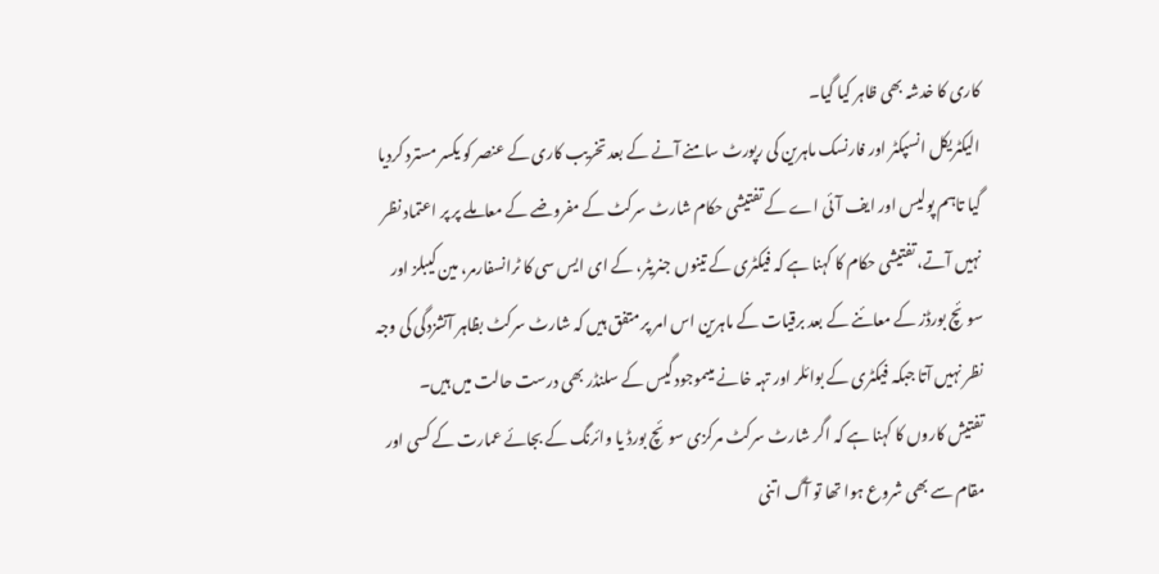کاری کا خدشہ بھی ظاہر کیا گیا۔
الیکٹریکل انسپکٹر اور فارنسک ماہرین کی رپورٹ سامنے آنے کے بعد تخریب کاری کے عنصر کو یکسر مسترد کردیا گیا تاہم پولیس اور ایف آئی اے کے تفتیشی حکام شارٹ سرکٹ کے مفروضے کے معاملے پر پر اعتماد نظر نہیں آتے، تفتیشی حکام کا کہنا ہے کہ فیکٹری کے تینوں جنریٹر، کے ای ایس سی کا ٹرانسفارمر، مین کیبلز اور سوئچ بورڈز کے معائنے کے بعد برقیات کے ماہرین اس امر پر متفق ہیں کہ شارٹ سرکٹ بظاہر آتشزدگی کی وجہ نظر نہیں آتا جبکہ فیکٹری کے بوائلر اور تہہ خانے میںموجود گیس کے سلنڈر بھی درست حالت میں ہیں۔
تفتیش کاروں کا کہنا ہے کہ اگر شارٹ سرکٹ مرکزی سوئچ بورڈ یا وائرنگ کے بجائے عمارت کے کسی اور مقام سے بھی شروع ہوا تھا تو آگ اتنی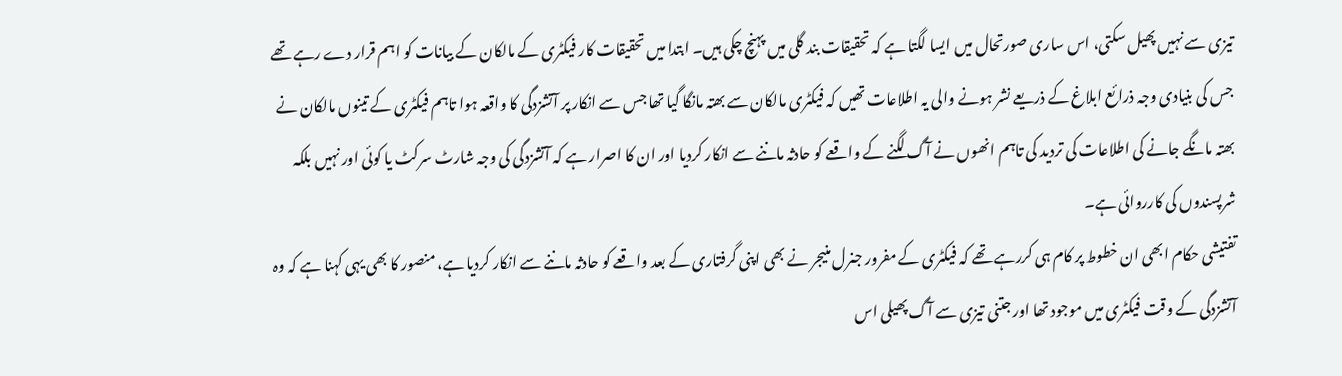تیزی سے نہیں پھیل سکتی، اس ساری صورتحال میں ایسا لگتا ہے کہ تحقیقات بند گلی میں پہنچ چکی ہیں۔ ابتدا میں تحقیقات کار فیکٹری کے مالکان کے بیانات کو اہم قرار دے رہے تھے جس کی بنیادی وجہ ذرائع ابلاغ کے ذریعے نشر ہونے والی یہ اطلاعات تھیں کہ فیکٹری مالکان سے بھتہ مانگا گیا تھا جس سے انکار پر آتشزدگی کا واقعہ ہوا تاہم فیکٹری کے تینوں مالکان نے بھتہ مانگے جانے کی اطلاعات کی تردید کی تاہم انھوں نے آگ لگنے کے واقعے کو حادثہ ماننے سے انکار کردیا اور ان کا اصرار ہے کہ آتشزدگی کی وجہ شارٹ سرکٹ یا کوئی اور نہیں بلکہ شرپسندوں کی کارروائی ہے۔
تفتیشی حکام ابھی ان خطوط پر کام ہی کررہے تھے کہ فیکٹری کے مفرور جنرل منیجر نے بھی اپنی گرفتاری کے بعد واقعے کو حادثہ ماننے سے انکار کردیا ہے، منصور کا بھی یہی کہنا ہے کہ وہ آتشزدگی کے وقت فیکٹری میں موجود تھا اور جتنی تیزی سے آگ پھیلی اس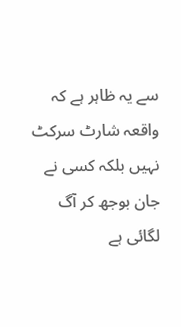سے یہ ظاہر ہے کہ واقعہ شارٹ سرکٹ نہیں بلکہ کسی نے جان بوجھ کر آگ لگائی ہے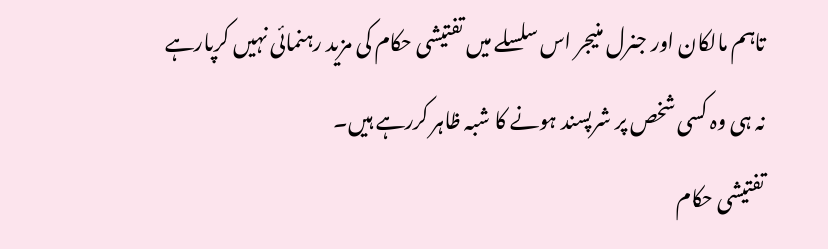تاہم مالکان اور جنرل منیجر اس سلسلے میں تفتیشی حکام کی مزید رہنمائی نہیں کرپارہے نہ ہی وہ کسی شخص پر شرپسند ہونے کا شبہ ظاہر کررہے ہیں۔
تفتیشی حکام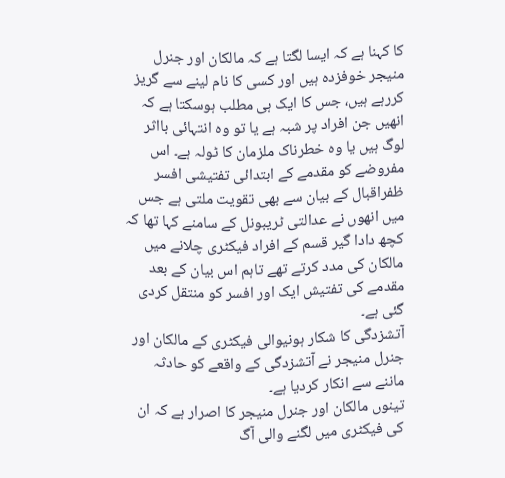کا کہنا ہے کہ ایسا لگتا ہے کہ مالکان اور جنرل منیجر خوفزدہ ہیں اور کسی کا نام لینے سے گریز کررہے ہیں، جس کا ایک ہی مطلب ہوسکتا ہے کہ انھیں جن افراد پر شبہ ہے یا تو وہ انتہائی بااثر لوگ ہیں یا وہ خطرناک ملزمان کا ٹولہ ہے۔ اس مفروضے کو مقدمے کے ابتدائی تفتیشی افسر ظفراقبال کے بیان سے بھی تقویت ملتی ہے جس میں انھوں نے عدالتی ٹریبونل کے سامنے کہا تھا کہ کچھ دادا گیر قسم کے افراد فیکٹری چلانے میں مالکان کی مدد کرتے تھے تاہم اس بیان کے بعد مقدمے کی تفتیش ایک اور افسر کو منتقل کردی گئی ہے۔
آتشزدگی کا شکار ہونیوالی فیکٹری کے مالکان اور جنرل منیجر نے آتشزدگی کے واقعے کو حادثہ ماننے سے انکار کردیا ہے۔
تینوں مالکان اور جنرل منیجر کا اصرار ہے کہ ان کی فیکٹری میں لگنے والی آگ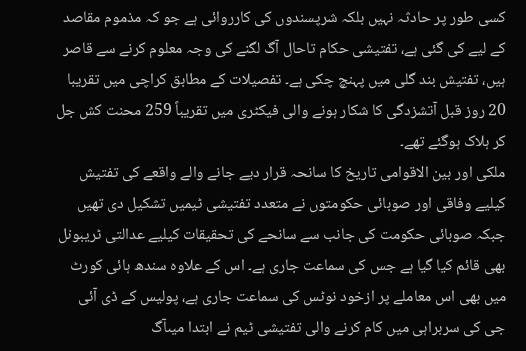کسی طور پر حادثہ نہیں بلکہ شرپسندوں کی کارروائی ہے جو کہ مذموم مقاصد کے لیے کی گئی ہے، تفتیشی حکام تاحال آگ لگنے کی وجہ معلوم کرنے سے قاصر ہیں، تفتیش بند گلی میں پہنچ چکی ہے۔ تفصیلات کے مطابق کراچی میں تقریبا 20 روز قبل آتشزدگی کا شکار ہونے والی فیکٹری میں تقریباً 259 محنت کش جل کر ہلاک ہوگئے تھے۔
ملکی اور بین الاقوامی تاریخ کا سانحہ قرار دیے جانے والے واقعے کی تفتیش کیلیے وفاقی اور صوبائی حکومتوں نے متعدد تفتیشی ٹیمیں تشکیل دی تھیں جبکہ صوبائی حکومت کی جانب سے سانحے کی تحقیقات کیلیے عدالتی ٹریبونل بھی قائم کیا گیا ہے جس کی سماعت جاری ہے۔ اس کے علاوہ سندھ ہائی کورٹ میں بھی اس معاملے پر ازخود نوٹس کی سماعت جاری ہے، پولیس کے ڈی آئی جی کی سربراہی میں کام کرنے والی تفتیشی ٹیم نے ابتدا میںآگ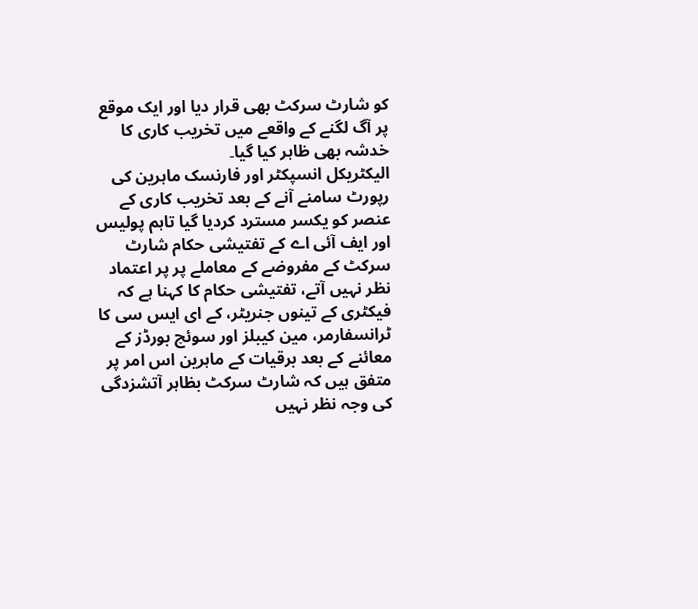کو شارٹ سرکٹ بھی قرار دیا اور ایک موقع پر آگ لگنے کے واقعے میں تخریب کاری کا خدشہ بھی ظاہر کیا گیا۔
الیکٹریکل انسپکٹر اور فارنسک ماہرین کی رپورٹ سامنے آنے کے بعد تخریب کاری کے عنصر کو یکسر مسترد کردیا گیا تاہم پولیس اور ایف آئی اے کے تفتیشی حکام شارٹ سرکٹ کے مفروضے کے معاملے پر پر اعتماد نظر نہیں آتے، تفتیشی حکام کا کہنا ہے کہ فیکٹری کے تینوں جنریٹر، کے ای ایس سی کا ٹرانسفارمر، مین کیبلز اور سوئچ بورڈز کے معائنے کے بعد برقیات کے ماہرین اس امر پر متفق ہیں کہ شارٹ سرکٹ بظاہر آتشزدگی کی وجہ نظر نہیں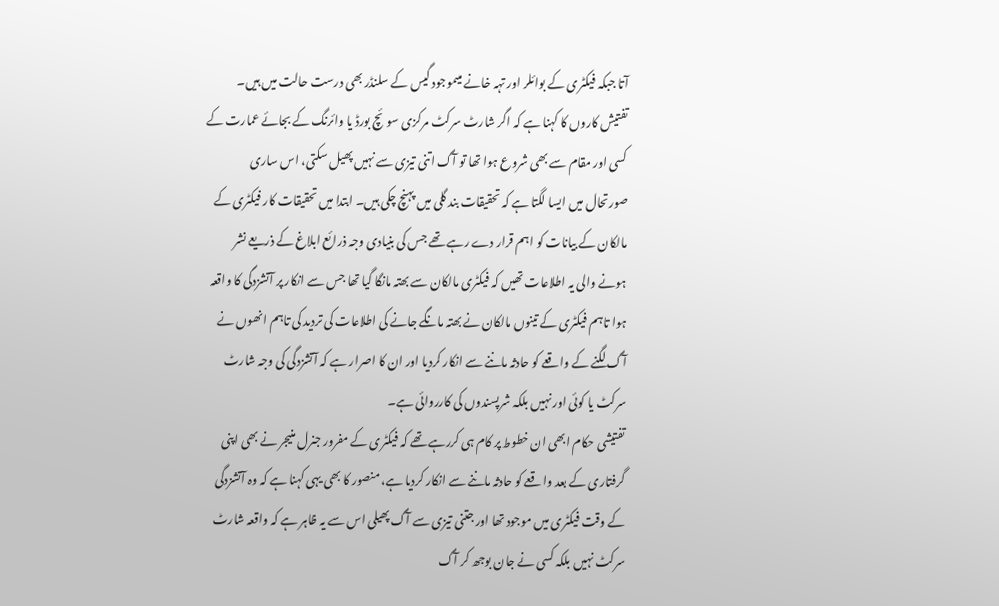آتا جبکہ فیکٹری کے بوائلر اور تہہ خانے میںموجود گیس کے سلنڈر بھی درست حالت میں ہیں۔
تفتیش کاروں کا کہنا ہے کہ اگر شارٹ سرکٹ مرکزی سوئچ بورڈ یا وائرنگ کے بجائے عمارت کے کسی اور مقام سے بھی شروع ہوا تھا تو آگ اتنی تیزی سے نہیں پھیل سکتی، اس ساری صورتحال میں ایسا لگتا ہے کہ تحقیقات بند گلی میں پہنچ چکی ہیں۔ ابتدا میں تحقیقات کار فیکٹری کے مالکان کے بیانات کو اہم قرار دے رہے تھے جس کی بنیادی وجہ ذرائع ابلاغ کے ذریعے نشر ہونے والی یہ اطلاعات تھیں کہ فیکٹری مالکان سے بھتہ مانگا گیا تھا جس سے انکار پر آتشزدگی کا واقعہ ہوا تاہم فیکٹری کے تینوں مالکان نے بھتہ مانگے جانے کی اطلاعات کی تردید کی تاہم انھوں نے آگ لگنے کے واقعے کو حادثہ ماننے سے انکار کردیا اور ان کا اصرار ہے کہ آتشزدگی کی وجہ شارٹ سرکٹ یا کوئی اور نہیں بلکہ شرپسندوں کی کارروائی ہے۔
تفتیشی حکام ابھی ان خطوط پر کام ہی کررہے تھے کہ فیکٹری کے مفرور جنرل منیجر نے بھی اپنی گرفتاری کے بعد واقعے کو حادثہ ماننے سے انکار کردیا ہے، منصور کا بھی یہی کہنا ہے کہ وہ آتشزدگی کے وقت فیکٹری میں موجود تھا اور جتنی تیزی سے آگ پھیلی اس سے یہ ظاہر ہے کہ واقعہ شارٹ سرکٹ نہیں بلکہ کسی نے جان بوجھ کر آگ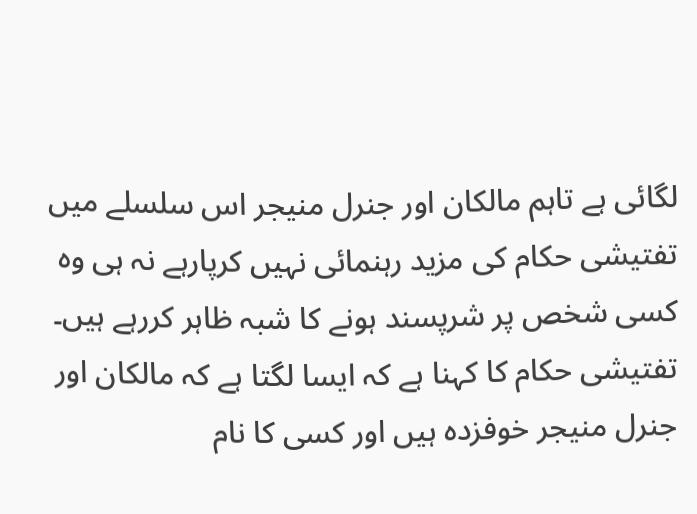لگائی ہے تاہم مالکان اور جنرل منیجر اس سلسلے میں تفتیشی حکام کی مزید رہنمائی نہیں کرپارہے نہ ہی وہ کسی شخص پر شرپسند ہونے کا شبہ ظاہر کررہے ہیں۔
تفتیشی حکام کا کہنا ہے کہ ایسا لگتا ہے کہ مالکان اور جنرل منیجر خوفزدہ ہیں اور کسی کا نام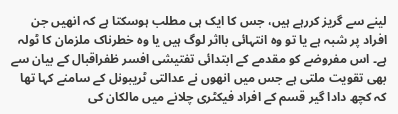لینے سے گریز کررہے ہیں، جس کا ایک ہی مطلب ہوسکتا ہے کہ انھیں جن افراد پر شبہ ہے یا تو وہ انتہائی بااثر لوگ ہیں یا وہ خطرناک ملزمان کا ٹولہ ہے۔ اس مفروضے کو مقدمے کے ابتدائی تفتیشی افسر ظفراقبال کے بیان سے بھی تقویت ملتی ہے جس میں انھوں نے عدالتی ٹریبونل کے سامنے کہا تھا کہ کچھ دادا گیر قسم کے افراد فیکٹری چلانے میں مالکان کی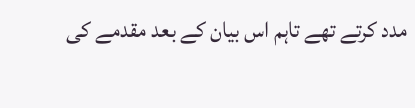مدد کرتے تھے تاہم اس بیان کے بعد مقدمے کی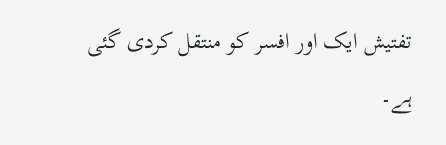تفتیش ایک اور افسر کو منتقل کردی گئی ہے۔